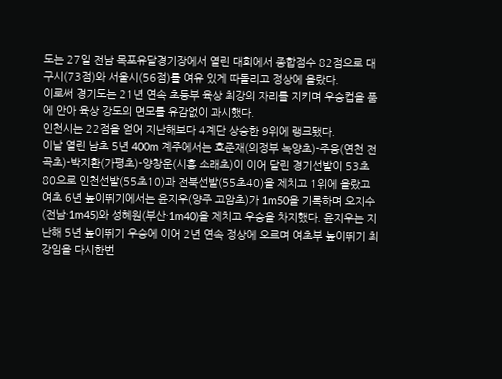도는 27일 전남 목포유달경기장에서 열린 대회에서 종합점수 82점으로 대구시(73점)와 서울시(56점)를 여유 있게 따돌리고 정상에 올랐다.
이로써 경기도는 21년 연속 초등부 육상 최강의 자리를 지키며 우승컵을 품에 안아 육상 강도의 면모를 유감없이 과시했다.
인천시는 22점을 얻어 지난해보다 4계단 상승한 9위에 랭크됐다.
이날 열린 남초 5년 400m 계주에서는 호준재(의정부 녹양초)-주웅(연천 전곡초)-박지환(가평초)-양창운(시흥 소래초)이 이어 달린 경기선발이 53초80으로 인천선발(55초10)과 전북선발(55초40)을 제치고 1위에 올랐고 여초 6년 높이뛰기에서는 윤지우(양주 고암초)가 1m50을 기록하며 오지수(전남·1m45)와 성혜원(부산·1m40)을 제치고 우승을 차지했다. 윤지우는 지난해 5년 높이뛰기 우승에 이어 2년 연속 정상에 오르며 여초부 높이뛰기 최강임을 다시한번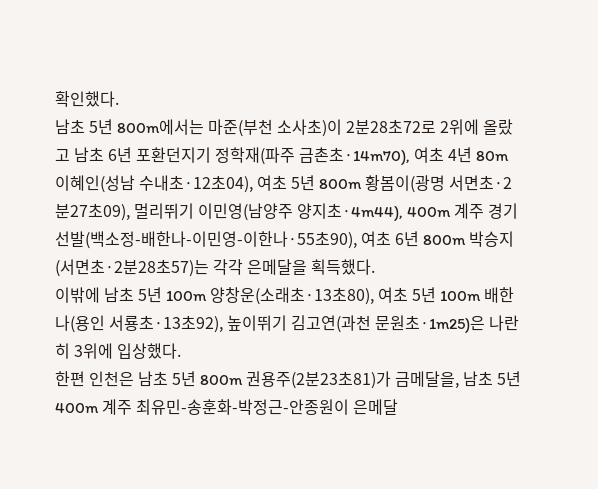확인했다.
남초 5년 800m에서는 마준(부천 소사초)이 2분28초72로 2위에 올랐고 남초 6년 포환던지기 정학재(파주 금촌초·14m70), 여초 4년 80m 이혜인(성남 수내초·12초04), 여초 5년 800m 황봄이(광명 서면초·2분27초09), 멀리뛰기 이민영(남양주 양지초·4m44), 400m 계주 경기선발(백소정-배한나-이민영-이한나·55초90), 여초 6년 800m 박승지(서면초·2분28초57)는 각각 은메달을 획득했다.
이밖에 남초 5년 100m 양창운(소래초·13초80), 여초 5년 100m 배한나(용인 서룡초·13초92), 높이뛰기 김고연(과천 문원초·1m25)은 나란히 3위에 입상했다.
한편 인천은 남초 5년 800m 권용주(2분23초81)가 금메달을, 남초 5년 400m 계주 최유민-송훈화-박정근-안종원이 은메달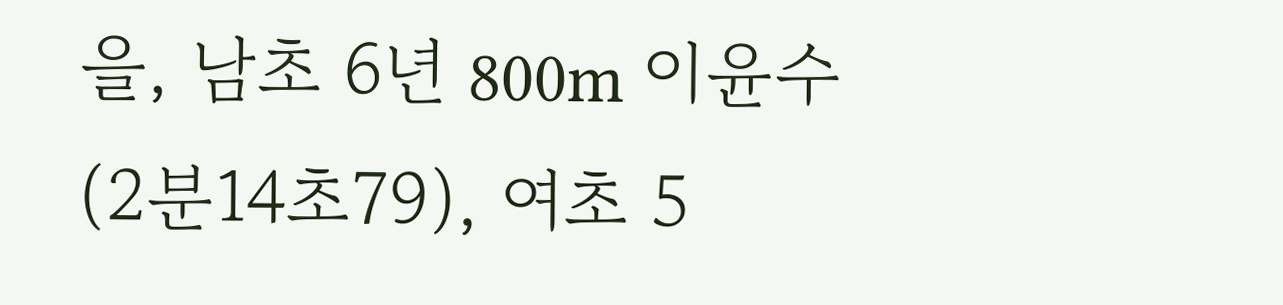을, 남초 6년 800m 이윤수(2분14초79), 여초 5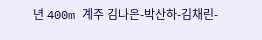년 400m 계주 김나은-박산하-김채린-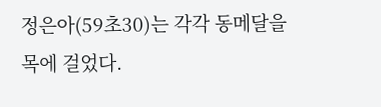정은아(59초30)는 각각 동메달을 목에 걸었다.